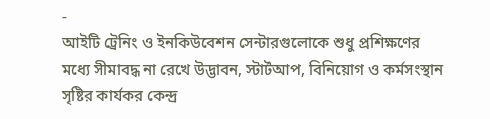-
আইটি ট্রেনিং ও ইনকিউবেশন সেন্টারগুলোকে শুধু প্রশিক্ষণের মধ্যে সীমাবদ্ধ না রেখে উদ্ভাবন, স্টার্টআপ, বিনিয়োগ ও কর্মসংস্থান সৃষ্টির কার্যকর কেন্দ্র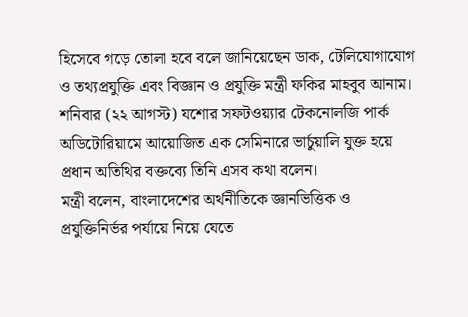হিসেবে গড়ে তোলা হবে বলে জানিয়েছেন ডাক, টেলিযোগাযোগ ও তথ্যপ্রযুক্তি এবং বিজ্ঞান ও প্রযুক্তি মন্ত্রী ফকির মাহবুব আনাম।
শনিবার (২২ আগস্ট) যশোর সফটওয়্যার টেকনোলজি পার্ক অডিটোরিয়ামে আয়োজিত এক সেমিনারে ভার্চুয়ালি যুক্ত হয়ে প্রধান অতিথির বক্তব্যে তিনি এসব কথা বলেন।
মন্ত্রী বলেন, বাংলাদেশের অর্থনীতিকে জ্ঞানভিত্তিক ও প্রযুক্তিনির্ভর পর্যায়ে নিয়ে যেতে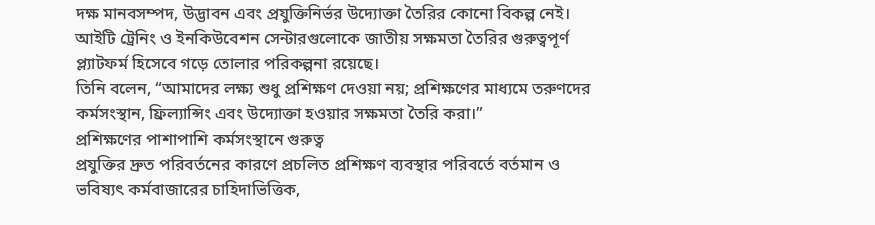দক্ষ মানবসম্পদ, উদ্ভাবন এবং প্রযুক্তিনির্ভর উদ্যোক্তা তৈরির কোনো বিকল্প নেই। আইটি ট্রেনিং ও ইনকিউবেশন সেন্টারগুলোকে জাতীয় সক্ষমতা তৈরির গুরুত্বপূর্ণ প্ল্যাটফর্ম হিসেবে গড়ে তোলার পরিকল্পনা রয়েছে।
তিনি বলেন, “আমাদের লক্ষ্য শুধু প্রশিক্ষণ দেওয়া নয়; প্রশিক্ষণের মাধ্যমে তরুণদের কর্মসংস্থান, ফ্রিল্যান্সিং এবং উদ্যোক্তা হওয়ার সক্ষমতা তৈরি করা।”
প্রশিক্ষণের পাশাপাশি কর্মসংস্থানে গুরুত্ব
প্রযুক্তির দ্রুত পরিবর্তনের কারণে প্রচলিত প্রশিক্ষণ ব্যবস্থার পরিবর্তে বর্তমান ও ভবিষ্যৎ কর্মবাজারের চাহিদাভিত্তিক,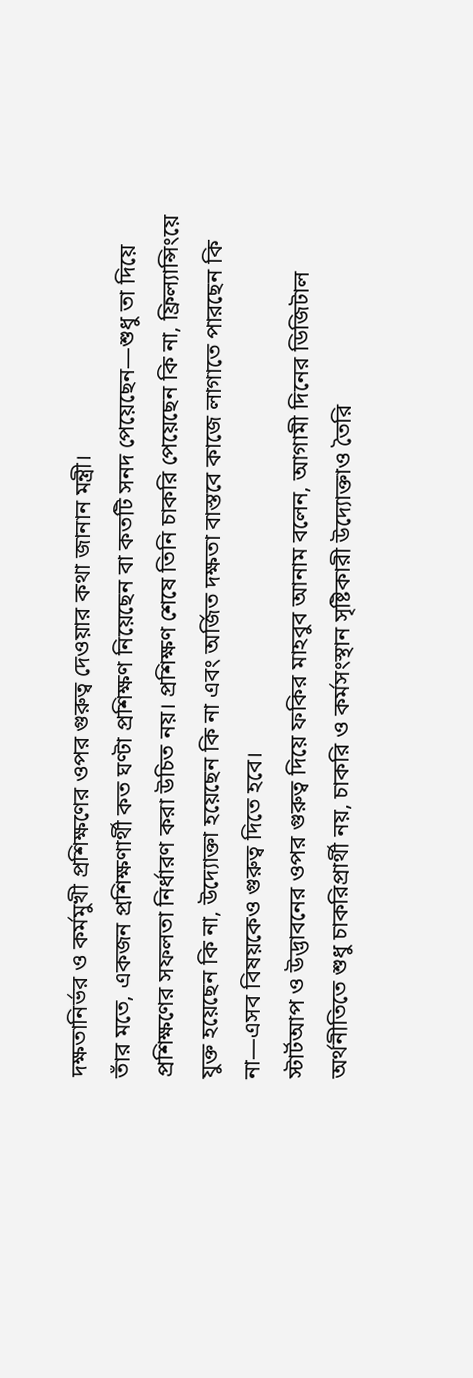দক্ষতানির্ভর ও কর্মমুখী প্রশিক্ষণের ওপর গুরুত্ব দেওয়ার কথা জানান মন্ত্রী।
তাঁর মতে, একজন প্রশিক্ষণার্থী কত ঘণ্টা প্রশিক্ষণ নিয়েছেন বা কতটি সনদ পেয়েছেন—শুধু তা দিয়ে প্রশিক্ষণের সফলতা নির্ধারণ করা উচিত নয়। প্রশিক্ষণ শেষে তিনি চাকরি পেয়েছেন কি না, ফ্রিল্যান্সিংয়ে যুক্ত হয়েছেন কি না, উদ্যোক্তা হয়েছেন কি না এবং অর্জিত দক্ষতা বাস্তবে কাজে লাগাতে পারছেন কি না—এসব বিষয়কেও গুরুত্ব দিতে হবে।
স্টার্টআপ ও উদ্ভাবনের ওপর গুরুত্ব দিয়ে ফকির মাহবুব আনাম বলেন, আগামী দিনের ডিজিটাল অর্থনীতিতে শুধু চাকরিপ্রার্থী নয়, চাকরি ও কর্মসংস্থান সৃষ্টিকারী উদ্যোক্তাও তৈরি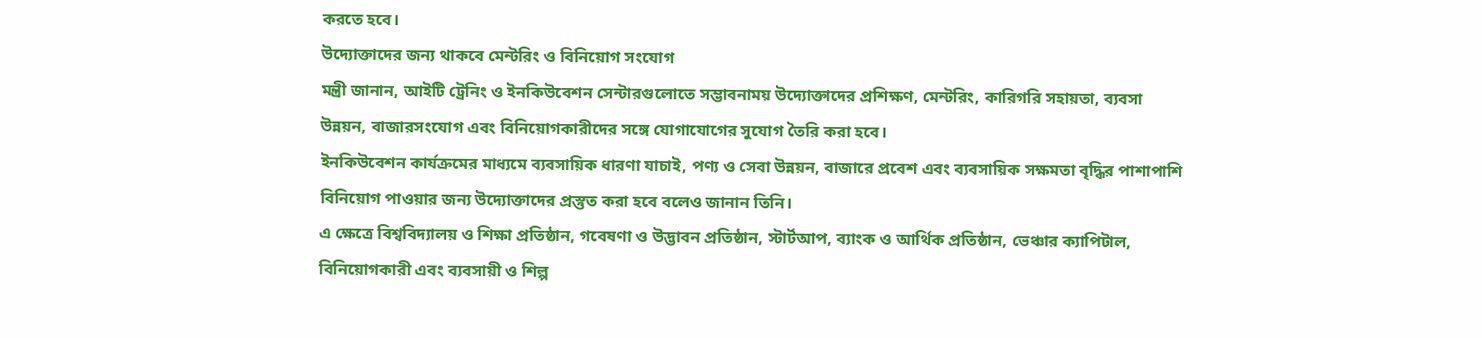করতে হবে।
উদ্যোক্তাদের জন্য থাকবে মেন্টরিং ও বিনিয়োগ সংযোগ
মন্ত্রী জানান, আইটি ট্রেনিং ও ইনকিউবেশন সেন্টারগুলোতে সম্ভাবনাময় উদ্যোক্তাদের প্রশিক্ষণ, মেন্টরিং, কারিগরি সহায়তা, ব্যবসা উন্নয়ন, বাজারসংযোগ এবং বিনিয়োগকারীদের সঙ্গে যোগাযোগের সুযোগ তৈরি করা হবে।
ইনকিউবেশন কার্যক্রমের মাধ্যমে ব্যবসায়িক ধারণা যাচাই, পণ্য ও সেবা উন্নয়ন, বাজারে প্রবেশ এবং ব্যবসায়িক সক্ষমতা বৃদ্ধির পাশাপাশি বিনিয়োগ পাওয়ার জন্য উদ্যোক্তাদের প্রস্তুত করা হবে বলেও জানান তিনি।
এ ক্ষেত্রে বিশ্ববিদ্যালয় ও শিক্ষা প্রতিষ্ঠান, গবেষণা ও উদ্ভাবন প্রতিষ্ঠান, স্টার্টআপ, ব্যাংক ও আর্থিক প্রতিষ্ঠান, ভেঞ্চার ক্যাপিটাল, বিনিয়োগকারী এবং ব্যবসায়ী ও শিল্প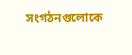সংগঠনগুলোকে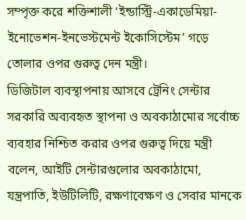সম্পৃক্ত করে শক্তিশালী ‘ইন্ডাস্ট্রি-একাডেমিয়া-ইনোভেশন-ইনভেস্টমেন্ট ইকোসিস্টেম’ গড়ে তোলার ওপর গুরুত্ব দেন মন্ত্রী।
ডিজিটাল ব্যবস্থাপনায় আসবে ট্রেনিং সেন্টার
সরকারি অব্যবহৃত স্থাপনা ও অবকাঠামোর সর্বোচ্চ ব্যবহার নিশ্চিত করার ওপর গুরুত্ব দিয়ে মন্ত্রী বলেন, আইটি সেন্টারগুলোর অবকাঠামো, যন্ত্রপাতি, ইউটিলিটি, রক্ষণাবেক্ষণ ও সেবার মানকে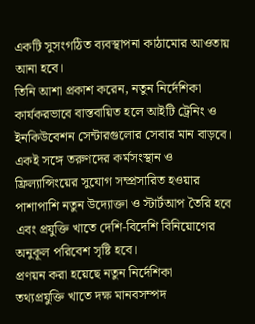একটি সুসংগঠিত ব্যবস্থাপনা কাঠামোর আওতায় আনা হবে।
তিনি আশা প্রকাশ করেন, নতুন নির্দেশিকা কার্যকরভাবে বাস্তবায়িত হলে আইটি ট্রেনিং ও ইনকিউবেশন সেন্টারগুলোর সেবার মান বাড়বে। একই সঙ্গে তরুণদের কর্মসংস্থান ও ফ্রিল্যান্সিংয়ের সুযোগ সম্প্রসারিত হওয়ার পাশাপাশি নতুন উদ্যোক্তা ও স্টার্টআপ তৈরি হবে এবং প্রযুক্তি খাতে দেশি-বিদেশি বিনিয়োগের অনুকূল পরিবেশ সৃষ্টি হবে।
প্রণয়ন করা হয়েছে নতুন নির্দেশিকা
তথ্যপ্রযুক্তি খাতে দক্ষ মানবসম্পদ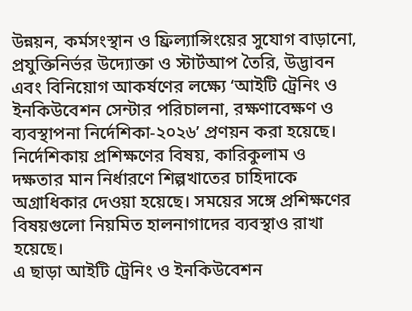উন্নয়ন, কর্মসংস্থান ও ফ্রিল্যান্সিংয়ের সুযোগ বাড়ানো, প্রযুক্তিনির্ভর উদ্যোক্তা ও স্টার্টআপ তৈরি, উদ্ভাবন এবং বিনিয়োগ আকর্ষণের লক্ষ্যে ‘আইটি ট্রেনিং ও ইনকিউবেশন সেন্টার পরিচালনা, রক্ষণাবেক্ষণ ও ব্যবস্থাপনা নির্দেশিকা-২০২৬’ প্রণয়ন করা হয়েছে।
নির্দেশিকায় প্রশিক্ষণের বিষয়, কারিকুলাম ও দক্ষতার মান নির্ধারণে শিল্পখাতের চাহিদাকে অগ্রাধিকার দেওয়া হয়েছে। সময়ের সঙ্গে প্রশিক্ষণের বিষয়গুলো নিয়মিত হালনাগাদের ব্যবস্থাও রাখা হয়েছে।
এ ছাড়া আইটি ট্রেনিং ও ইনকিউবেশন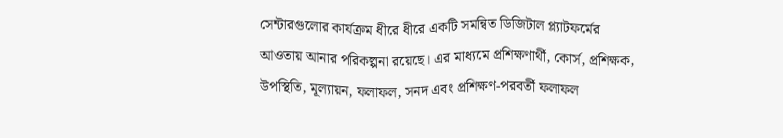সেন্টারগুলোর কার্যক্রম ধীরে ধীরে একটি সমন্বিত ডিজিটাল প্ল্যাটফর্মের আওতায় আনার পরিকল্পনা রয়েছে। এর মাধ্যমে প্রশিক্ষণার্থী, কোর্স, প্রশিক্ষক, উপস্থিতি, মূল্যায়ন, ফলাফল, সনদ এবং প্রশিক্ষণ-পরবর্তী ফলাফল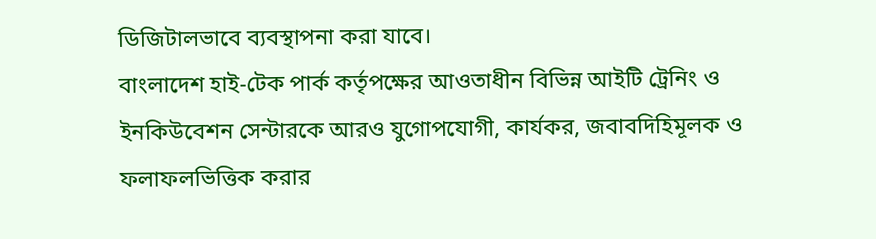ডিজিটালভাবে ব্যবস্থাপনা করা যাবে।
বাংলাদেশ হাই-টেক পার্ক কর্তৃপক্ষের আওতাধীন বিভিন্ন আইটি ট্রেনিং ও ইনকিউবেশন সেন্টারকে আরও যুগোপযোগী, কার্যকর, জবাবদিহিমূলক ও ফলাফলভিত্তিক করার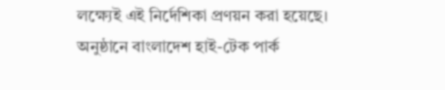লক্ষ্যেই এই নির্দেশিকা প্রণয়ন করা হয়েছে।
অনুষ্ঠানে বাংলাদেশ হাই-টেক পার্ক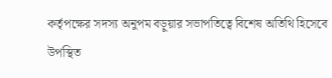কর্তৃপক্ষের সদস্য অনুপম বড়ুয়ার সভাপতিত্বে বিশেষ অতিথি হিসেবে উপস্থিত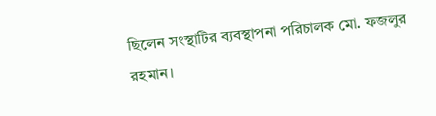ছিলেন সংস্থাটির ব্যবস্থাপনা পরিচালক মো. ফজলুর রহমান।